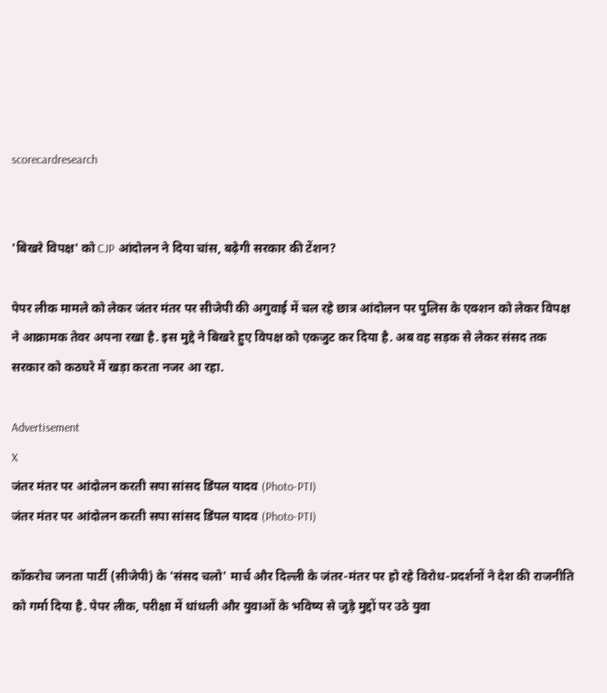scorecardresearch


'बिखरे विपक्ष' को CJP आंदोलन ने दिया चांस, बढ़ेगी सरकार की टेंशन?

पेपर लीक मामले को लेकर जंतर मंतर पर सीजेपी की अगुवाई में चल रहे छात्र आंदोलन पर पुलिस के एक्शन को लेकर विपक्ष ने आक्रामक तेवर अपना रखा है. इस मुद्दे ने बिखरे हुए विपक्ष को एकजुट कर दिया है. अब वह सड़क से लेकर संसद तक सरकार को कठघरे में खड़ा करता नजर आ रहा.

Advertisement
X
जंतर मंतर पर आंदोलन करती सपा सांसद डिंपल यादव (Photo-PTI)
जंतर मंतर पर आंदोलन करती सपा सांसद डिंपल यादव (Photo-PTI)

कॉकरोच जनता पार्टी (सीजेपी) के 'संसद चलो' मार्च और दिल्ली के जंतर-मंतर पर हो रहे विरोध-प्रदर्शनों ने देश की राजनीति को गर्मा दिया है. पेपर लीक, परीक्षा में धांधली और युवाओं के भविष्य से जुड़े मुद्दों पर उठे युवा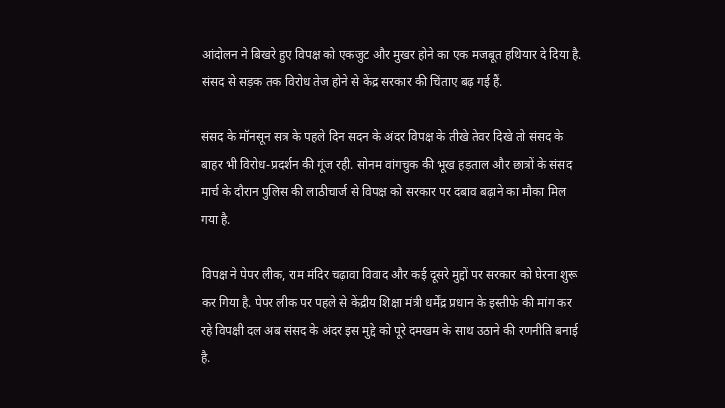आंदोलन ने बिखरे हुए विपक्ष को एकजुट और मुखर होने का एक मजबूत हथियार दे दिया है. संसद से सड़क तक विरोध तेज होने से केंद्र सरकार की चिंताए बढ़ गई हैं.

संसद के मॉनसून सत्र के पहले दिन सदन के अंदर विपक्ष के तीखे तेवर दिखे तो संसद के बाहर भी विरोध-प्रदर्शन की गूंज रही. सोनम वांगचुक की भूख हड़ताल और छात्रों के संसद मार्च के दौरान पुलिस की लाठीचार्ज से विपक्ष को सरकार पर दबाव बढ़ाने का मौका मिल गया है.

विपक्ष ने पेपर लीक, राम मंदिर चढ़ावा विवाद और कई दूसरे मुद्दों पर सरकार को घेरना शुरू कर गिया है. पेपर लीक पर पहले से केंद्रीय शिक्षा मंत्री धर्मेंद्र प्रधान के इस्तीफे की मांग कर रहे विपक्षी दल अब संसद के अंदर इस मुद्दे को पूरे दमखम के साथ उठाने की रणनीति बनाई है.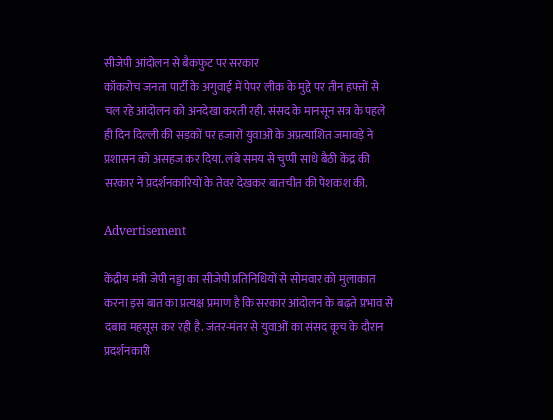सीजेपी आंदोलन से बैकफुट पर सरकार
कॉकरोच जनता पार्टी के अगुवाई में पेपर लीक के मुद्दे पर तीन हफ्तों से चल रहे आंदोलन को अनदेखा करती रही. संसद के मानसून सत्र के पहले ही दिन दिल्ली की सड़कों पर हजारों युवाओं के अप्रत्याशित जमावड़े ने प्रशासन को असहज कर दिया. लंबे समय से चुप्पी साधे बैठी केंद्र की सरकार ने प्रदर्शनकारियों के तेवर देखकर बातचीत की पेशकश की.

Advertisement

केंद्रीय मंत्री जेपी नड्डा का सीजेपी प्रतिनिधियों से सोमवार को मुलाकात करना इस बात का प्रत्यक्ष प्रमाण है कि सरकार आंदोलन के बढ़ते प्रभाव से दबाव महसूस कर रही है. जंतर-मंतर से युवाओं का संसद कूच के दौरान प्रदर्शनकारी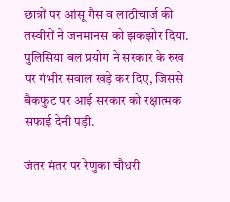छात्रों पर आंसू गैस व लाठीचार्ज की तस्वीरों ने जनमानस को झकझोर दिया. पुलिसिया बल प्रयोग ने सरकार के रुख पर गंभीर सवाल खड़े कर दिए, जिससे बैकफुट पर आई सरकार को रक्षात्मक सफाई देनी पड़ी.

जंतर मंतर पर रेणुका चौधरी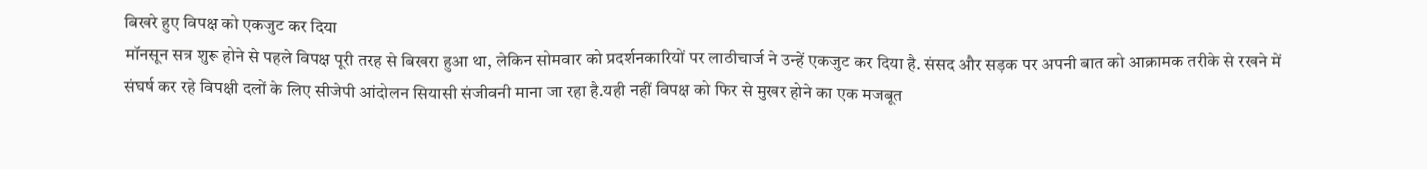बिखरे हुए विपक्ष को एकजुट कर दिया
मॉनसून सत्र शुरू होने से पहले विपक्ष पूरी तरह से बिखरा हुआ था, लेकिन सोमवार को प्रदर्शनकारियों पर लाठीचार्ज ने उन्हें एकजुट कर दिया है. संसद और सड़क पर अपनी बात को आक्रामक तरीके से रखने में संघर्ष कर रहे विपक्षी दलों के लिए सीजेपी आंदोलन सियासी संजीवनी माना जा रहा है.यही नहीं विपक्ष को फिर से मुखर होने का एक मजबूत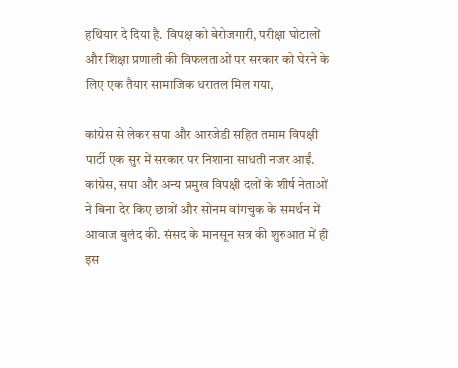हथियार दे दिया है. विपक्ष को बेरोजगारी, परीक्षा घोटालों और शिक्षा प्रणाली की विफलताओं पर सरकार को घेरने के लिए एक तैयार सामाजिक धरातल मिल गया,

कांग्रेस से लेकर सपा और आरजेडी सहित तमाम विपक्षी पार्टी एक सुर में सरकार पर निशाना साधती नजर आईं. कांग्रेस, सपा और अन्य प्रमुख विपक्षी दलों के शीर्ष नेताओं ने बिना देर किए छात्रों और सोनम वांगचुक के समर्थन में आवाज बुलंद की. संसद के मानसून सत्र की शुरुआत में ही इस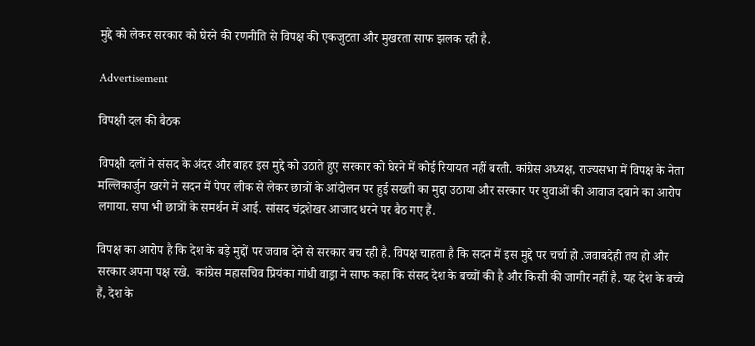मुद्दे को लेकर सरकार को घेरने की रणनीति से विपक्ष की एकजुटता और मुखरता साफ झलक रही है.

Advertisement

विपक्षी दल की बैठक

विपक्षी दलों ने संसद के अंदर और बाहर इस मुद्दे को उठाते हुए सरकार को घेरने में कोई रियायत नहीं बरती. कांग्रेस अध्यक्ष, राज्यसभा में विपक्ष के नेता मल्लिकार्जुन खरगे ने सदन में पेपर लीक से लेकर छात्रों के आंदोलन पर हुई सख्ती का मुद्दा उठाया और सरकार पर युवाओं की आवाज दबाने का आरोप लगाया. सपा भी छात्रों के समर्थन में आई. सांसद चंद्रशेखर आजाद धरने पर बैठ गए हैं.

विपक्ष का आरोप है कि देश के बड़े मुद्दों पर जवाब देने से सरकार बच रही है. विपक्ष चाहता है कि सदन में इस मुद्दे पर चर्चा हो .जवाबदेही तय हो और सरकार अपना पक्ष रखे.  कांग्रेस महासचिव प्रियंका गांधी वाड्रा ने साफ कहा कि संसद देश के बच्चों की है और किसी की जागीर नहीं है. यह देश के बच्चे हैं, देश के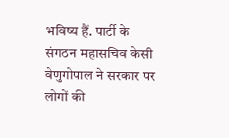भविष्य हैं. पार्टी के  संगठन महासचिव केसी वेणुगोपाल ने सरकार पर लोगों की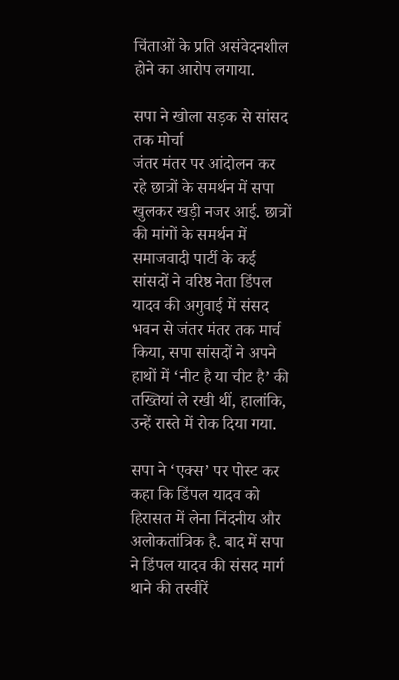चिंताओं के प्रति असंवेदनशील होने का आरोप लगाया.

सपा ने खोला सड़क से सांसद तक मोर्चा
जंतर मंतर पर आंदोलन कर रहे छात्रों के समर्थन में सपा खुलकर खड़ी नजर आई. छात्रों की मांगों के समर्थन में समाजवादी पार्टी के कई सांसदों ने वरिष्ठ नेता डिंपल यादव की अगुवाई में संसद भवन से जंतर मंतर तक मार्च किया, सपा सांसदों ने अपने हाथों में ‘नीट है या चीट है’ की तख्तियां ले रखी थीं, हालांकि, उन्हें रास्ते में रोक दिया गया.

सपा ने ‘एक्स’ पर पोस्ट कर कहा कि डिंपल यादव को हिरासत में लेना निंदनीय और अलोकतांत्रिक है. बाद में सपा ने डिंपल यादव की संसद मार्ग थाने की तस्वीरें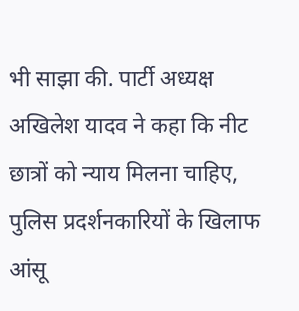भी साझा की. पार्टी अध्यक्ष अखिलेश यादव ने कहा कि नीट छात्रों को न्याय मिलना चाहिए, पुलिस प्रदर्शनकारियों के खिलाफ आंसू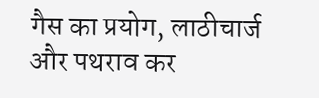गैस का प्रयोग, लाठीचार्ज और पथराव कर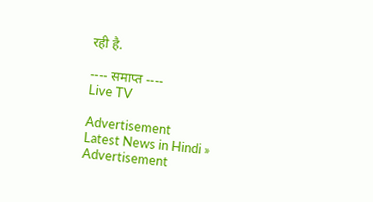रही है.

---- समाप्त ----
Live TV

Advertisement
Latest News in Hindi »
Advertisement